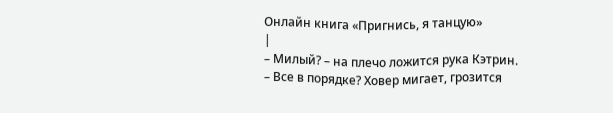Онлайн книга «Пригнись, я танцую»
|
– Милый? – на плечо ложится рука Кэтрин. – Все в порядке? Ховер мигает, грозится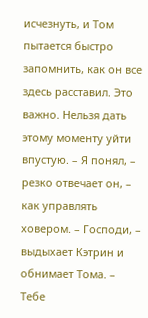исчезнуть, и Том пытается быстро запомнить, как он все здесь расставил. Это важно. Нельзя дать этому моменту уйти впустую. – Я понял, – резко отвечает он, – как управлять ховером. – Господи, – выдыхает Кэтрин и обнимает Тома. – Тебе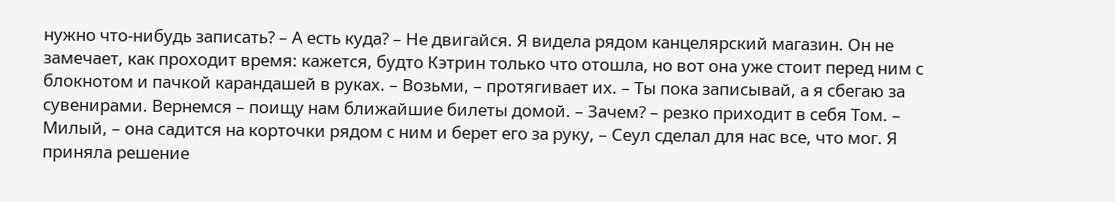нужно что-нибудь записать? – А есть куда? – Не двигайся. Я видела рядом канцелярский магазин. Он не замечает, как проходит время: кажется, будто Кэтрин только что отошла, но вот она уже стоит перед ним с блокнотом и пачкой карандашей в руках. – Возьми, – протягивает их. – Ты пока записывай, а я сбегаю за сувенирами. Вернемся – поищу нам ближайшие билеты домой. – Зачем? – резко приходит в себя Том. – Милый, – она садится на корточки рядом с ним и берет его за руку, – Сеул сделал для нас все, что мог. Я приняла решение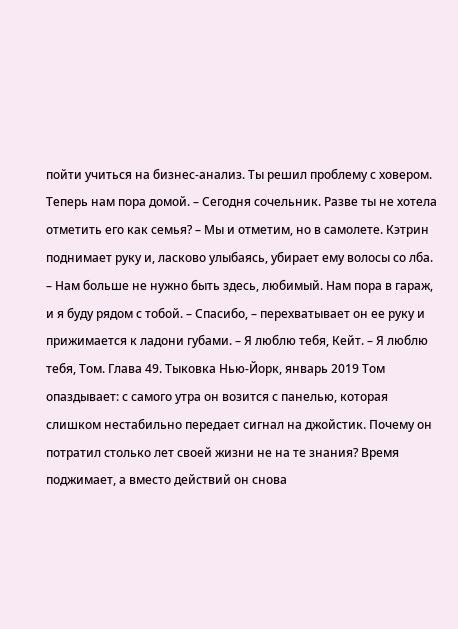пойти учиться на бизнес-анализ. Ты решил проблему с ховером. Теперь нам пора домой. – Сегодня сочельник. Разве ты не хотела отметить его как семья? – Мы и отметим, но в самолете. Кэтрин поднимает руку и, ласково улыбаясь, убирает ему волосы со лба. – Нам больше не нужно быть здесь, любимый. Нам пора в гараж, и я буду рядом с тобой. – Спасибо, – перехватывает он ее руку и прижимается к ладони губами. – Я люблю тебя, Кейт. – Я люблю тебя, Том. Глава 49. Тыковка Нью-Йорк, январь 2019 Том опаздывает: с самого утра он возится с панелью, которая слишком нестабильно передает сигнал на джойстик. Почему он потратил столько лет своей жизни не на те знания? Время поджимает, а вместо действий он снова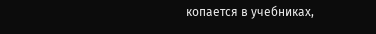копается в учебниках,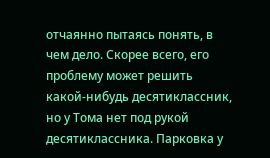отчаянно пытаясь понять, в чем дело. Скорее всего, его проблему может решить какой-нибудь десятиклассник, но у Тома нет под рукой десятиклассника. Парковка у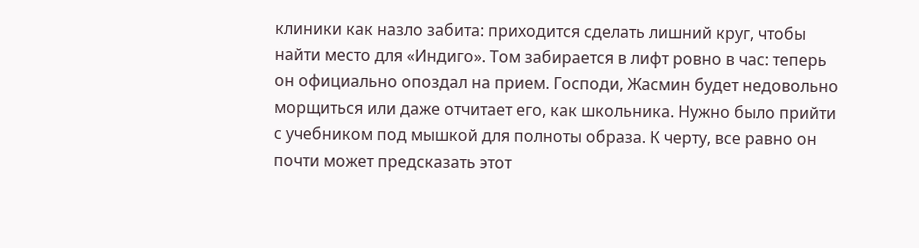клиники как назло забита: приходится сделать лишний круг, чтобы найти место для «Индиго». Том забирается в лифт ровно в час: теперь он официально опоздал на прием. Господи, Жасмин будет недовольно морщиться или даже отчитает его, как школьника. Нужно было прийти с учебником под мышкой для полноты образа. К черту, все равно он почти может предсказать этот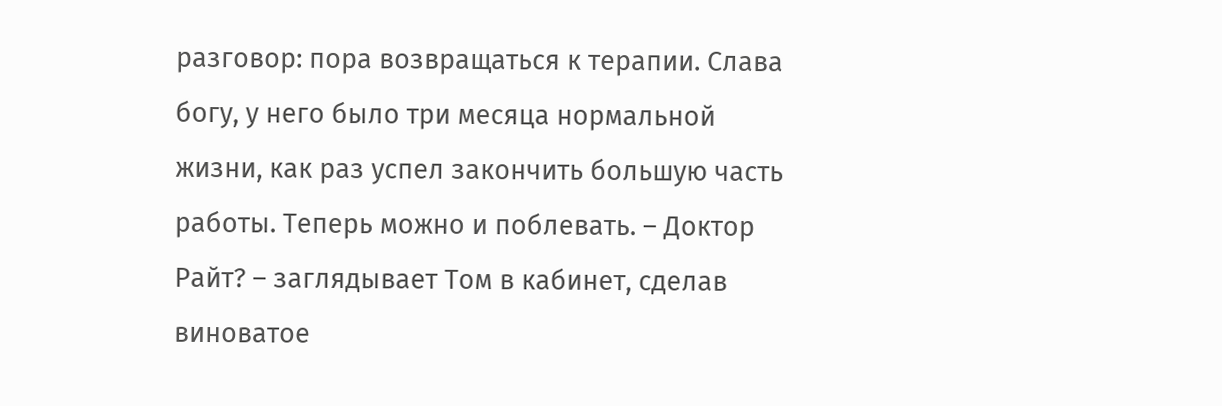разговор: пора возвращаться к терапии. Слава богу, у него было три месяца нормальной жизни, как раз успел закончить большую часть работы. Теперь можно и поблевать. – Доктор Райт? – заглядывает Том в кабинет, сделав виноватое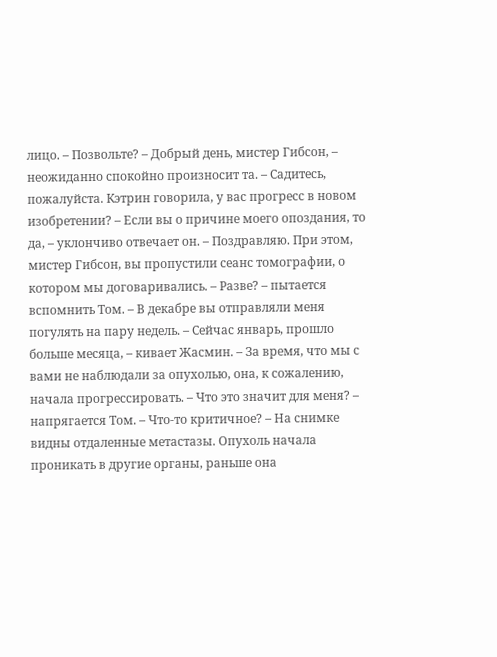лицо. – Позвольте? – Добрый день, мистер Гибсон, – неожиданно спокойно произносит та. – Садитесь, пожалуйста. Кэтрин говорила, у вас прогресс в новом изобретении? – Если вы о причине моего опоздания, то да, – уклончиво отвечает он. – Поздравляю. При этом, мистер Гибсон, вы пропустили сеанс томографии, о котором мы договаривались. – Разве? – пытается вспомнить Том. – В декабре вы отправляли меня погулять на пару недель. – Сейчас январь, прошло больше месяца, – кивает Жасмин. – За время, что мы с вами не наблюдали за опухолью, она, к сожалению, начала прогрессировать. – Что это значит для меня? – напрягается Том. – Что-то критичное? – На снимке видны отдаленные метастазы. Опухоль начала проникать в другие органы, раньше она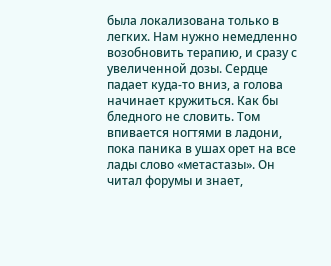была локализована только в легких. Нам нужно немедленно возобновить терапию, и сразу с увеличенной дозы. Сердце падает куда-то вниз, а голова начинает кружиться. Как бы бледного не словить. Том впивается ногтями в ладони, пока паника в ушах орет на все лады слово «метастазы». Он читал форумы и знает,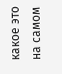какое это на самом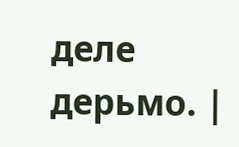деле дерьмо. |